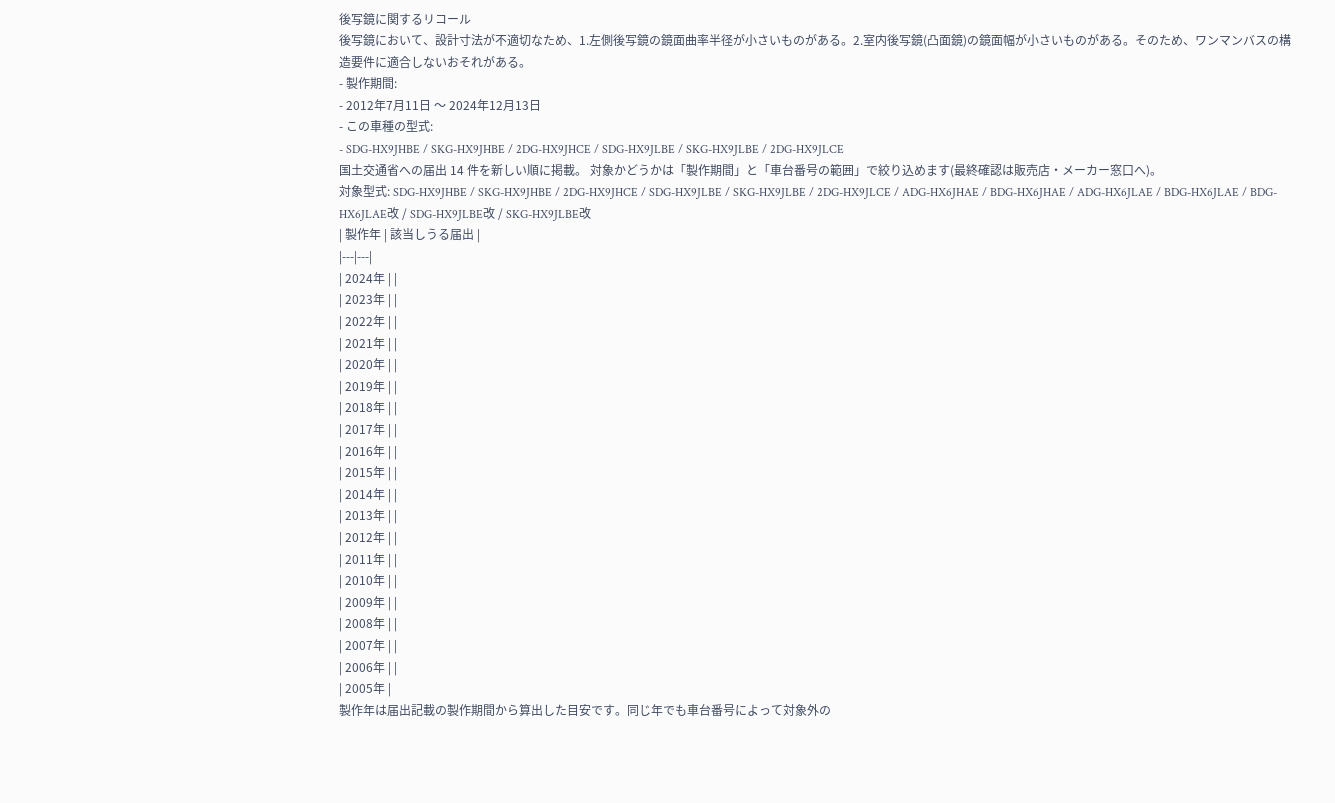後写鏡に関するリコール
後写鏡において、設計寸法が不適切なため、1.左側後写鏡の鏡面曲率半径が小さいものがある。2.室内後写鏡(凸面鏡)の鏡面幅が小さいものがある。そのため、ワンマンバスの構造要件に適合しないおそれがある。
- 製作期間:
- 2012年7月11日 〜 2024年12月13日
- この車種の型式:
- SDG-HX9JHBE / SKG-HX9JHBE / 2DG-HX9JHCE / SDG-HX9JLBE / SKG-HX9JLBE / 2DG-HX9JLCE
国土交通省への届出 14 件を新しい順に掲載。 対象かどうかは「製作期間」と「車台番号の範囲」で絞り込めます(最終確認は販売店・メーカー窓口へ)。
対象型式: SDG-HX9JHBE / SKG-HX9JHBE / 2DG-HX9JHCE / SDG-HX9JLBE / SKG-HX9JLBE / 2DG-HX9JLCE / ADG-HX6JHAE / BDG-HX6JHAE / ADG-HX6JLAE / BDG-HX6JLAE / BDG-HX6JLAE改 / SDG-HX9JLBE改 / SKG-HX9JLBE改
| 製作年 | 該当しうる届出 |
|---|---|
| 2024年 | |
| 2023年 | |
| 2022年 | |
| 2021年 | |
| 2020年 | |
| 2019年 | |
| 2018年 | |
| 2017年 | |
| 2016年 | |
| 2015年 | |
| 2014年 | |
| 2013年 | |
| 2012年 | |
| 2011年 | |
| 2010年 | |
| 2009年 | |
| 2008年 | |
| 2007年 | |
| 2006年 | |
| 2005年 |
製作年は届出記載の製作期間から算出した目安です。同じ年でも車台番号によって対象外の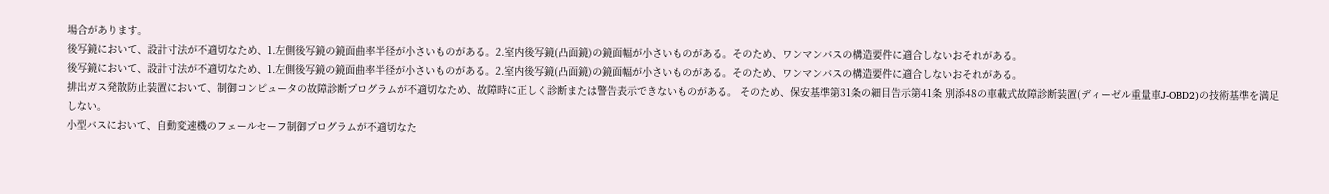場合があります。
後写鏡において、設計寸法が不適切なため、1.左側後写鏡の鏡面曲率半径が小さいものがある。2.室内後写鏡(凸面鏡)の鏡面幅が小さいものがある。そのため、ワンマンバスの構造要件に適合しないおそれがある。
後写鏡において、設計寸法が不適切なため、1.左側後写鏡の鏡面曲率半径が小さいものがある。2.室内後写鏡(凸面鏡)の鏡面幅が小さいものがある。そのため、ワンマンバスの構造要件に適合しないおそれがある。
排出ガス発散防止装置において、制御コンピュータの故障診断プログラムが不適切なため、故障時に正しく診断または警告表示できないものがある。 そのため、保安基準第31条の細目告示第41条 別添48の車載式故障診断装置(ディーゼル重量車J-OBD2)の技術基準を満足しない。
小型バスにおいて、自動変速機のフェールセーフ制御プログラムが不適切なた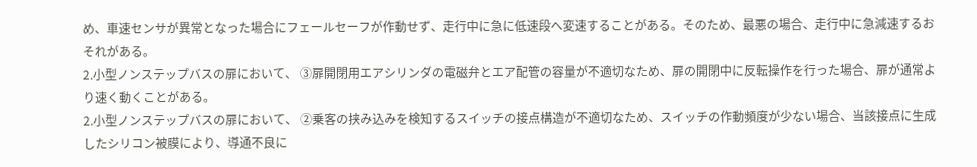め、車速センサが異常となった場合にフェールセーフが作動せず、走行中に急に低速段へ変速することがある。そのため、最悪の場合、走行中に急減速するおそれがある。
2.小型ノンステップバスの扉において、 ③扉開閉用エアシリンダの電磁弁とエア配管の容量が不適切なため、扉の開閉中に反転操作を行った場合、扉が通常より速く動くことがある。
2.小型ノンステップバスの扉において、 ②乗客の挟み込みを検知するスイッチの接点構造が不適切なため、スイッチの作動頻度が少ない場合、当該接点に生成したシリコン被膜により、導通不良に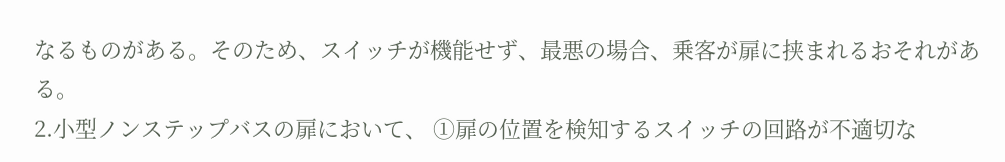なるものがある。そのため、スイッチが機能せず、最悪の場合、乗客が扉に挟まれるおそれがある。
2.小型ノンステップバスの扉において、 ①扉の位置を検知するスイッチの回路が不適切な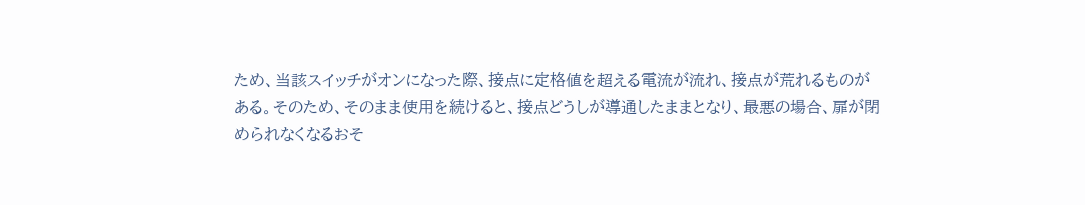ため、当該スイッチがオンになった際、接点に定格値を超える電流が流れ、接点が荒れるものがある。そのため、そのまま使用を続けると、接点どうしが導通したままとなり、最悪の場合、扉が閉められなくなるおそ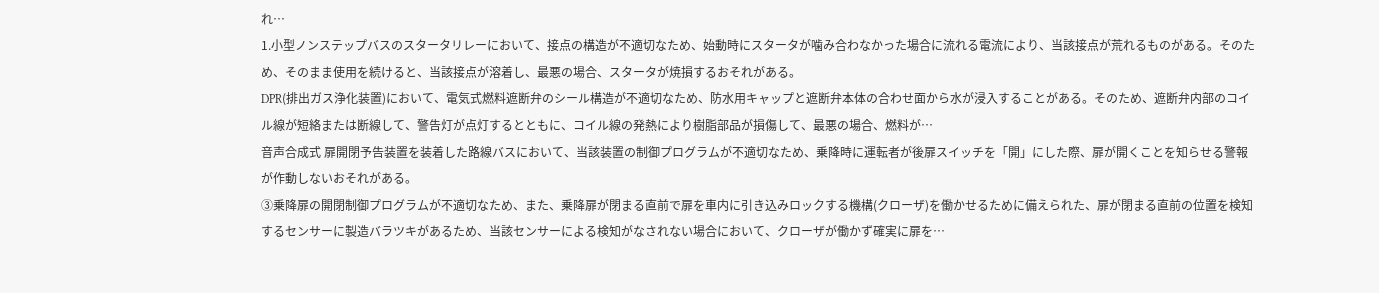れ…
1.小型ノンステップバスのスタータリレーにおいて、接点の構造が不適切なため、始動時にスタータが噛み合わなかった場合に流れる電流により、当該接点が荒れるものがある。そのため、そのまま使用を続けると、当該接点が溶着し、最悪の場合、スタータが焼損するおそれがある。
DPR(排出ガス浄化装置)において、電気式燃料遮断弁のシール構造が不適切なため、防水用キャップと遮断弁本体の合わせ面から水が浸入することがある。そのため、遮断弁内部のコイル線が短絡または断線して、警告灯が点灯するとともに、コイル線の発熱により樹脂部品が損傷して、最悪の場合、燃料が…
音声合成式 扉開閉予告装置を装着した路線バスにおいて、当該装置の制御プログラムが不適切なため、乗降時に運転者が後扉スイッチを「開」にした際、扉が開くことを知らせる警報が作動しないおそれがある。
③乗降扉の開閉制御プログラムが不適切なため、また、乗降扉が閉まる直前で扉を車内に引き込みロックする機構(クローザ)を働かせるために備えられた、扉が閉まる直前の位置を検知するセンサーに製造バラツキがあるため、当該センサーによる検知がなされない場合において、クローザが働かず確実に扉を…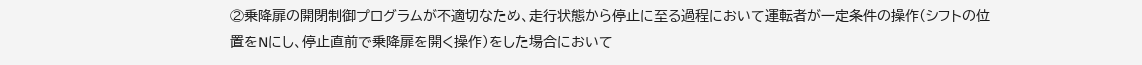②乗降扉の開閉制御プログラムが不適切なため、走行状態から停止に至る過程において運転者が一定条件の操作(シフトの位置をNにし、停止直前で乗降扉を開く操作)をした場合において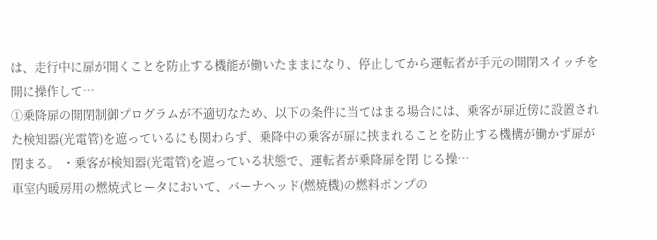は、走行中に扉が開くことを防止する機能が働いたままになり、停止してから運転者が手元の開閉スイッチを開に操作して…
①乗降扉の開閉制御プログラムが不適切なため、以下の条件に当てはまる場合には、乗客が扉近傍に設置された検知器(光電管)を遮っているにも関わらず、乗降中の乗客が扉に挟まれることを防止する機構が働かず扉が閉まる。 ・乗客が検知器(光電管)を遮っている状態で、運転者が乗降扉を閉 じる操…
車室内暖房用の燃焼式ヒータにおいて、バーナヘッド(燃焼機)の燃料ポンプの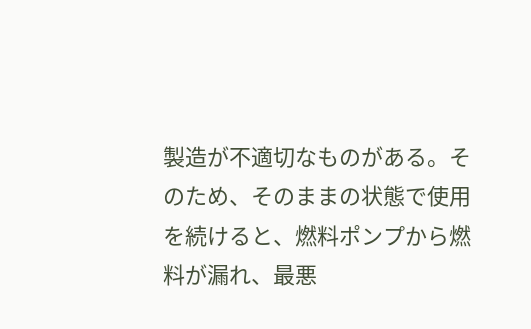製造が不適切なものがある。そのため、そのままの状態で使用を続けると、燃料ポンプから燃料が漏れ、最悪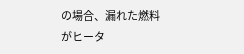の場合、漏れた燃料がヒータ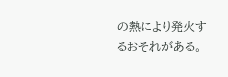の熱により発火するおそれがある。